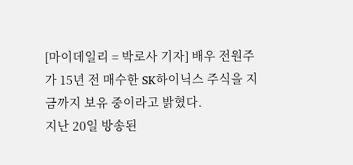[마이데일리 = 박로사 기자] 배우 전원주가 15년 전 매수한 SK하이닉스 주식을 지금까지 보유 중이라고 밝혔다.
지난 20일 방송된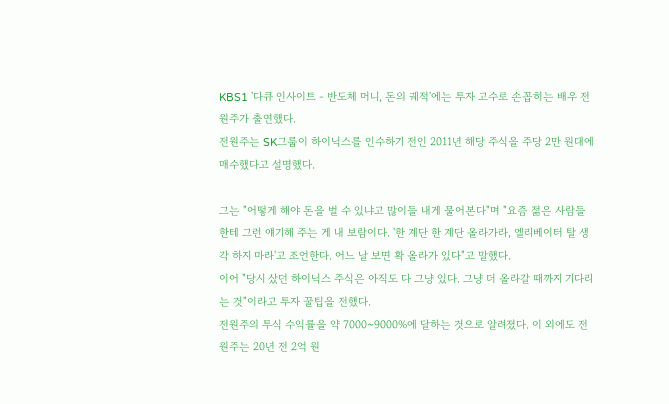KBS1 '다큐 인사이트 - 반도체 머니, 돈의 궤적'에는 투자 고수로 손꼽히는 배우 전원주가 출연했다.
전원주는 SK그룹이 하이닉스를 인수하기 전인 2011년 해당 주식을 주당 2만 원대에 매수했다고 설명했다.

그는 "어떻게 해야 돈을 벌 수 있냐고 많이들 내게 물어본다"며 "요즘 젊은 사람들한테 그런 얘기해 주는 게 내 보람이다. '한 계단 한 계단 올라가라, 엘리베이터 탈 생각 하지 마라'고 조언한다. 어느 날 보면 확 올라가 있다"고 말했다.
이어 "당시 샀던 하이닉스 주식은 아직도 다 그냥 있다. 그냥 더 올라갈 때까지 기다리는 것"이라고 투자 꿀팁을 전했다.
전원주의 투식 수익률을 약 7000~9000%에 달하는 것으로 알려졌다. 이 외에도 전원주는 20년 전 2억 원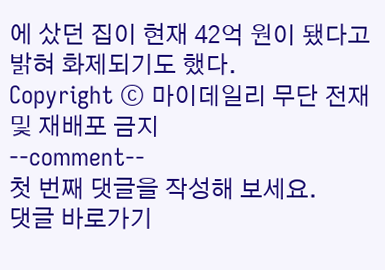에 샀던 집이 현재 42억 원이 됐다고 밝혀 화제되기도 했다.
Copyright ⓒ 마이데일리 무단 전재 및 재배포 금지
--comment--
첫 번째 댓글을 작성해 보세요.
댓글 바로가기